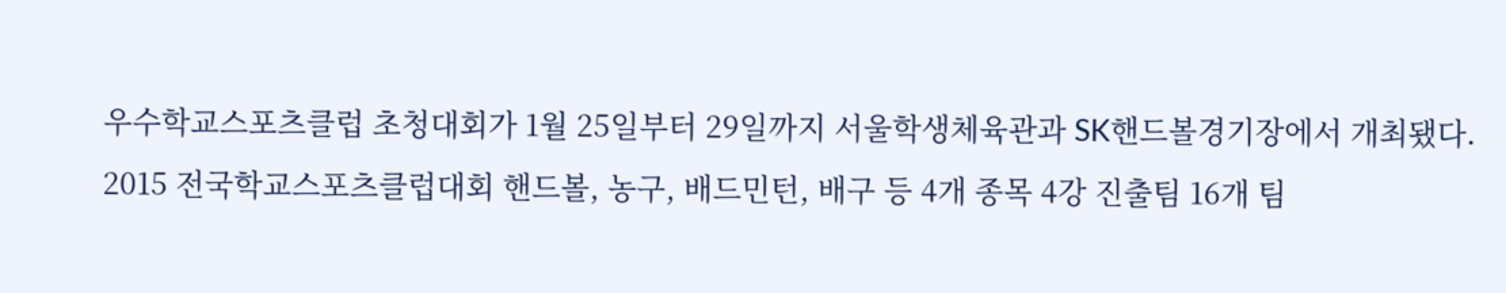우수학교스포츠클럽 초청대회가 1월 25일부터 29일까지 서울학생체육관과 SK핸드볼경기장에서 개최됐다. 2015 전국학교스포츠클럽대회 핸드볼, 농구, 배드민턴, 배구 등 4개 종목 4강 진출팀 16개 팀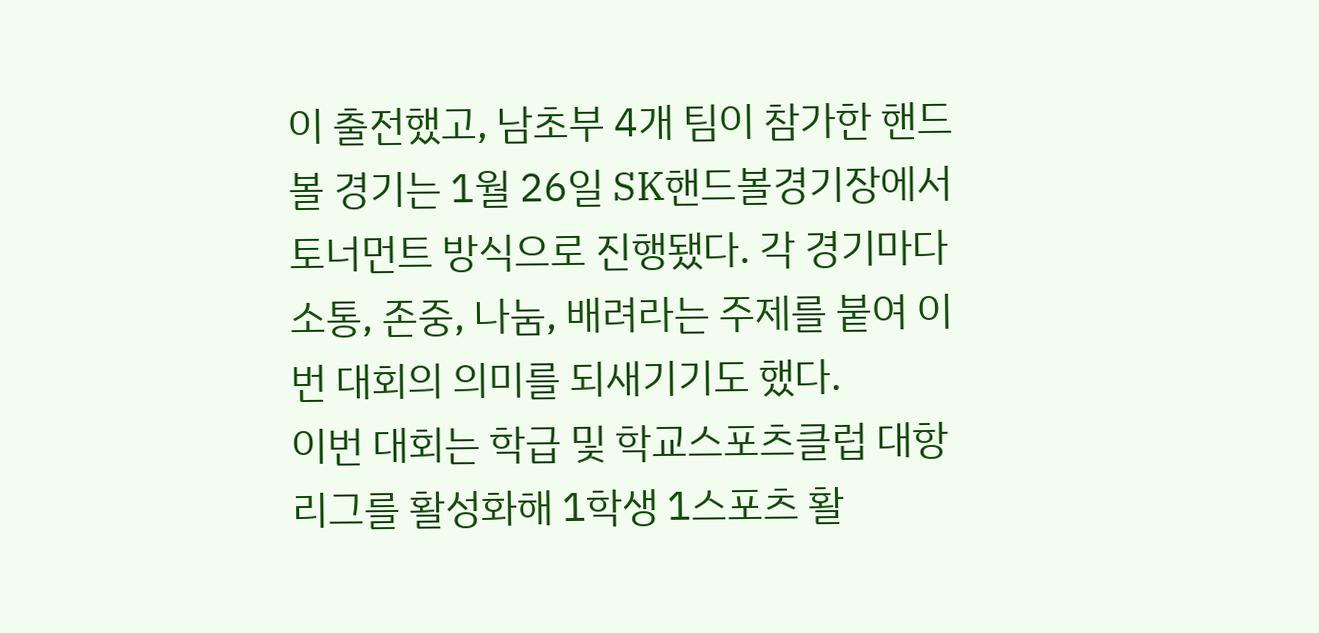이 출전했고, 남초부 4개 팀이 참가한 핸드볼 경기는 1월 26일 SK핸드볼경기장에서 토너먼트 방식으로 진행됐다. 각 경기마다 소통, 존중, 나눔, 배려라는 주제를 붙여 이번 대회의 의미를 되새기기도 했다.
이번 대회는 학급 및 학교스포츠클럽 대항 리그를 활성화해 1학생 1스포츠 활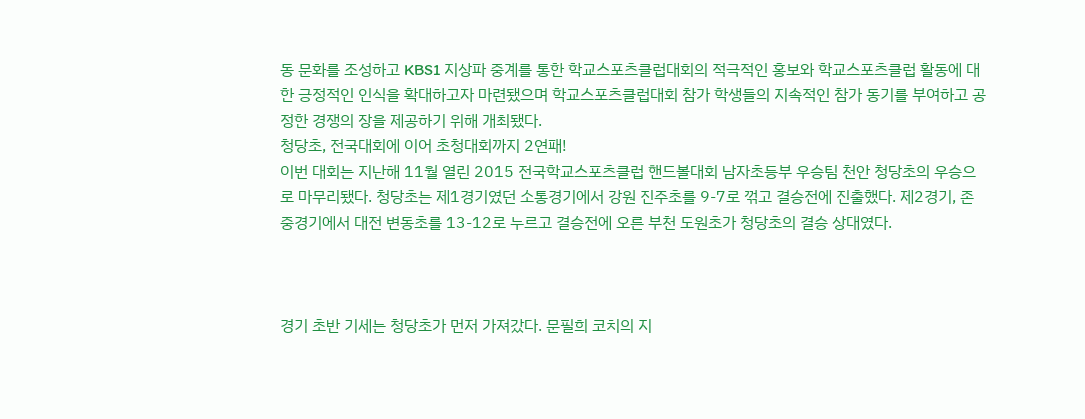동 문화를 조성하고 KBS1 지상파 중계를 통한 학교스포츠클럽대회의 적극적인 홍보와 학교스포츠클럽 활동에 대한 긍정적인 인식을 확대하고자 마련됐으며 학교스포츠클럽대회 참가 학생들의 지속적인 참가 동기를 부여하고 공정한 경쟁의 장을 제공하기 위해 개최됐다.
청당초, 전국대회에 이어 초청대회까지 2연패!
이번 대회는 지난해 11월 열린 2015 전국학교스포츠클럽 핸드볼대회 남자초등부 우승팀 천안 청당초의 우승으로 마무리됐다. 청당초는 제1경기였던 소통경기에서 강원 진주초를 9-7로 꺾고 결승전에 진출했다. 제2경기, 존중경기에서 대전 변동초를 13-12로 누르고 결승전에 오른 부천 도원초가 청당초의 결승 상대였다.



경기 초반 기세는 청당초가 먼저 가져갔다. 문필희 코치의 지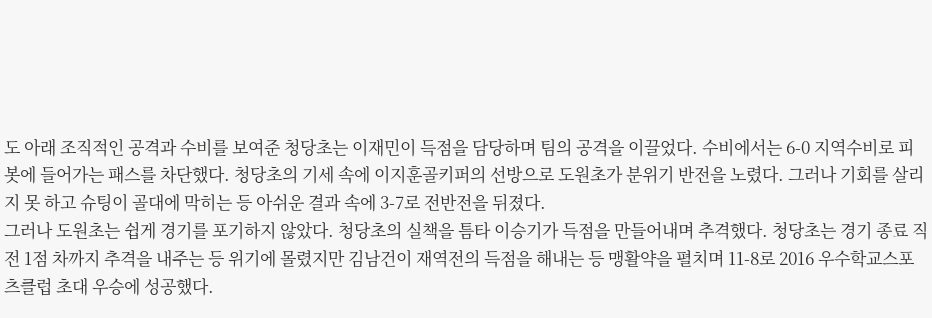도 아래 조직적인 공격과 수비를 보여준 청당초는 이재민이 득점을 담당하며 팀의 공격을 이끌었다. 수비에서는 6-0 지역수비로 피봇에 들어가는 패스를 차단했다. 청당초의 기세 속에 이지훈골키퍼의 선방으로 도원초가 분위기 반전을 노렸다. 그러나 기회를 살리지 못 하고 슈팅이 골대에 막히는 등 아쉬운 결과 속에 3-7로 전반전을 뒤졌다.
그러나 도원초는 쉽게 경기를 포기하지 않았다. 청당초의 실책을 틈타 이승기가 득점을 만들어내며 추격했다. 청당초는 경기 종료 직전 1점 차까지 추격을 내주는 등 위기에 몰렸지만 김남건이 재역전의 득점을 해내는 등 맹활약을 펼치며 11-8로 2016 우수학교스포츠클럽 초대 우승에 성공했다.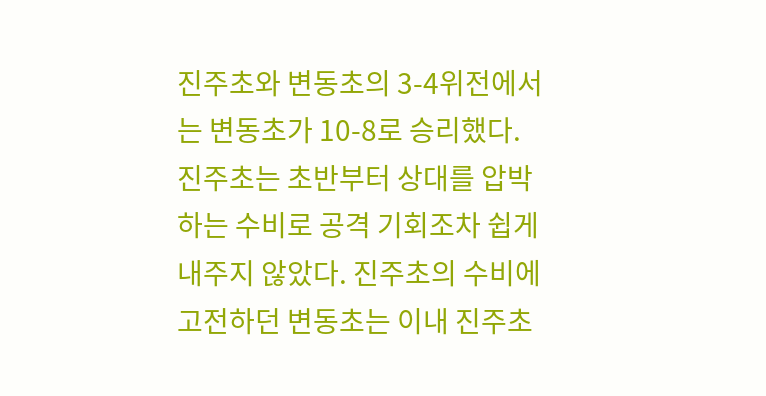진주초와 변동초의 3-4위전에서는 변동초가 10-8로 승리했다. 진주초는 초반부터 상대를 압박하는 수비로 공격 기회조차 쉽게 내주지 않았다. 진주초의 수비에 고전하던 변동초는 이내 진주초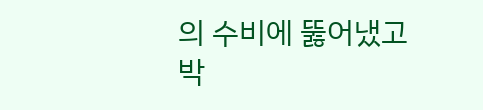의 수비에 뚫어냈고 박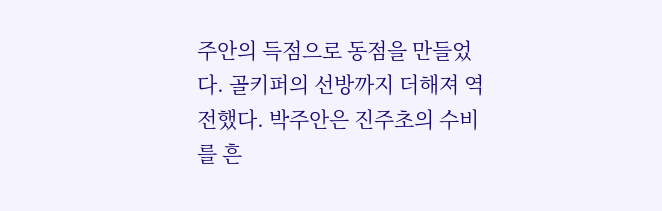주안의 득점으로 동점을 만들었다. 골키퍼의 선방까지 더해져 역전했다. 박주안은 진주초의 수비를 흔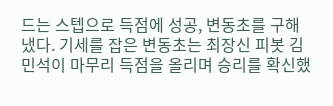드는 스텝으로 득점에 성공, 변동초를 구해냈다. 기세를 잡은 변동초는 최장신 피봇 김민석이 마무리 득점을 올리며 승리를 확신했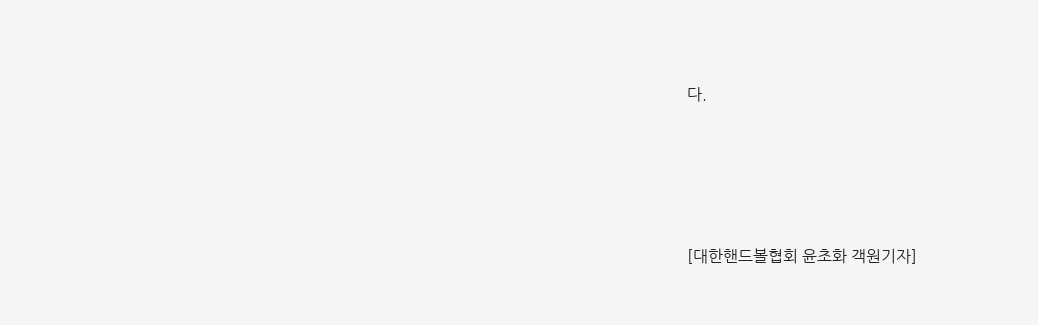다.




[대한핸드볼협회 윤초화 객원기자]